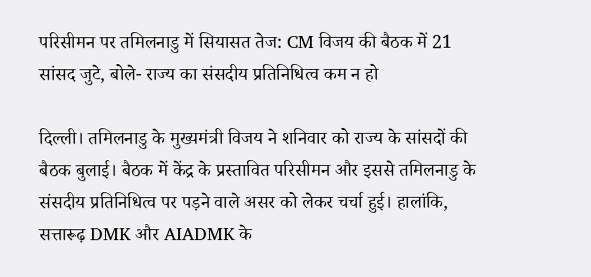परिसीमन पर तमिलनाडु में सियासत तेज: CM विजय की बैठक में 21 सांसद जुटे, बोले- राज्य का संसदीय प्रतिनिधित्व कम न हो

दिल्ली। तमिलनाडु के मुख्यमंत्री विजय ने शनिवार को राज्य के सांसदों की बैठक बुलाई। बैठक में केंद्र के प्रस्तावित परिसीमन और इससे तमिलनाडु के संसदीय प्रतिनिधित्व पर पड़ने वाले असर को लेकर चर्चा हुई। हालांकि, सत्तारूढ़ DMK और AIADMK के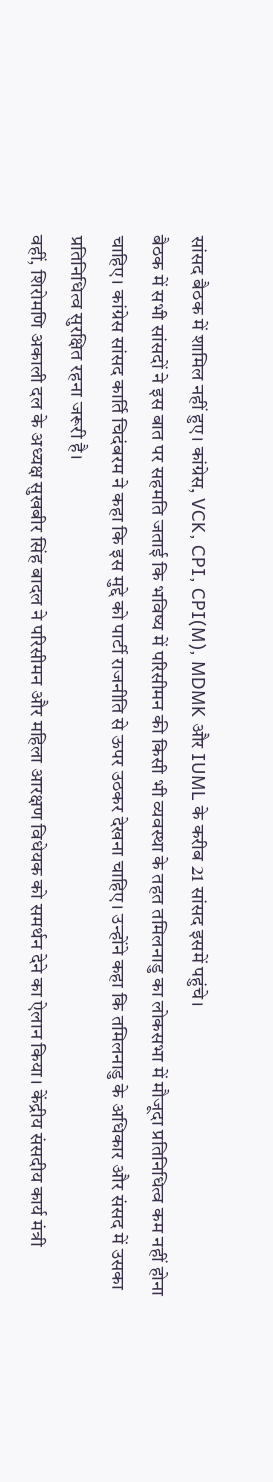सांसद बैठक में शामिल नहीं हुए। कांग्रेस, VCK, CPI, CPI(M), MDMK और IUML के करीब 21 सांसद इसमें पहुंचे।
बैठक में सभी सांसदों ने इस बात पर सहमति जताई कि भविष्य में परिसीमन की किसी भी व्यवस्था के तहत तमिलनाडु का लोकसभा में मौजूदा प्रतिनिधित्व कम नहीं होना चाहिए। कांग्रेस सांसद कार्ति चिदंबरम ने कहा कि इस मुद्दे को पार्टी राजनीति से ऊपर उठकर देखना चाहिए। उन्होंने कहा कि तमिलनाडु के अधिकार और संसद में उसका प्रतिनिधित्व सुरक्षित रहना जरूरी है।
वहीं, शिरोमणि अकाली दल के अध्यक्ष सुखबीर सिंह बादल ने परिसीमन और महिला आरक्षण विधेयक को समर्थन देने का ऐलान किया। केंद्रीय संसदीय कार्य मंत्री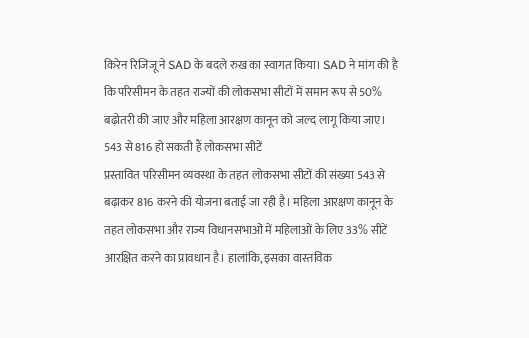किरेन रिजिजू ने SAD के बदले रुख का स्वागत किया। SAD ने मांग की है कि परिसीमन के तहत राज्यों की लोकसभा सीटों में समान रूप से 50% बढ़ोतरी की जाए और महिला आरक्षण कानून को जल्द लागू किया जाए।
543 से 816 हो सकती हैं लोकसभा सीटें
प्रस्तावित परिसीमन व्यवस्था के तहत लोकसभा सीटों की संख्या 543 से बढ़ाकर 816 करने की योजना बताई जा रही है। महिला आरक्षण कानून के तहत लोकसभा और राज्य विधानसभाओं में महिलाओं के लिए 33% सीटें आरक्षित करने का प्रावधान है। हालांकि, इसका वास्तविक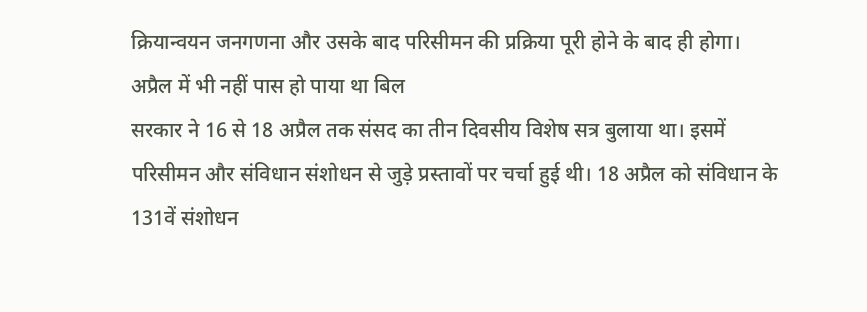क्रियान्वयन जनगणना और उसके बाद परिसीमन की प्रक्रिया पूरी होने के बाद ही होगा।
अप्रैल में भी नहीं पास हो पाया था बिल
सरकार ने 16 से 18 अप्रैल तक संसद का तीन दिवसीय विशेष सत्र बुलाया था। इसमें परिसीमन और संविधान संशोधन से जुड़े प्रस्तावों पर चर्चा हुई थी। 18 अप्रैल को संविधान के 131वें संशोधन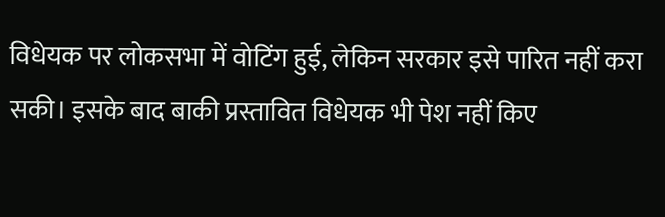विधेयक पर लोकसभा में वोटिंग हुई, लेकिन सरकार इसे पारित नहीं करा सकी। इसके बाद बाकी प्रस्तावित विधेयक भी पेश नहीं किए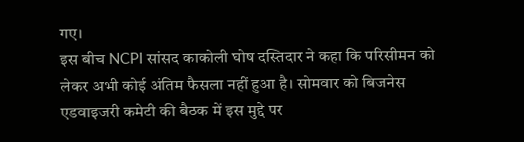गए।
इस बीच NCPI सांसद काकोली घोष दस्तिदार ने कहा कि परिसीमन को लेकर अभी कोई अंतिम फैसला नहीं हुआ है। सोमवार को बिजनेस एडवाइजरी कमेटी की बैठक में इस मुद्दे पर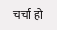चर्चा हो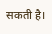सकती है।